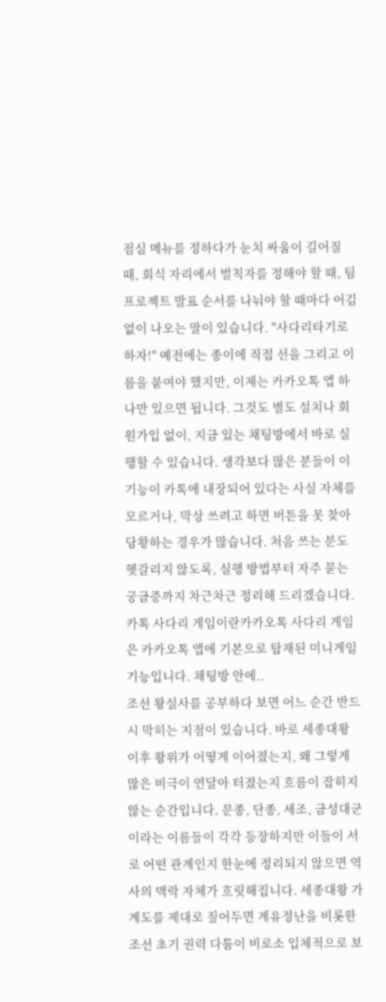점심 메뉴를 정하다가 눈치 싸움이 길어질 때, 회식 자리에서 벌칙자를 정해야 할 때, 팀 프로젝트 발표 순서를 나눠야 할 때마다 어김없이 나오는 말이 있습니다. "사다리타기로 하자!" 예전에는 종이에 직접 선을 그리고 이름을 붙여야 했지만, 이제는 카카오톡 앱 하나만 있으면 됩니다. 그것도 별도 설치나 회원가입 없이, 지금 있는 채팅방에서 바로 실행할 수 있습니다. 생각보다 많은 분들이 이 기능이 카톡에 내장되어 있다는 사실 자체를 모르거나, 막상 쓰려고 하면 버튼을 못 찾아 당황하는 경우가 많습니다. 처음 쓰는 분도 헷갈리지 않도록, 실행 방법부터 자주 묻는 궁금증까지 차근차근 정리해 드리겠습니다.카톡 사다리 게임이란카카오톡 사다리 게임은 카카오톡 앱에 기본으로 탑재된 미니게임 기능입니다. 채팅방 안에..
조선 왕실사를 공부하다 보면 어느 순간 반드시 막히는 지점이 있습니다. 바로 세종대왕 이후 왕위가 어떻게 이어졌는지, 왜 그렇게 많은 비극이 연달아 터졌는지 흐름이 잡히지 않는 순간입니다. 문종, 단종, 세조, 금성대군이라는 이름들이 각각 등장하지만 이들이 서로 어떤 관계인지 한눈에 정리되지 않으면 역사의 맥락 자체가 흐릿해집니다. 세종대왕 가계도를 제대로 짚어두면 계유정난을 비롯한 조선 초기 권력 다툼이 비로소 입체적으로 보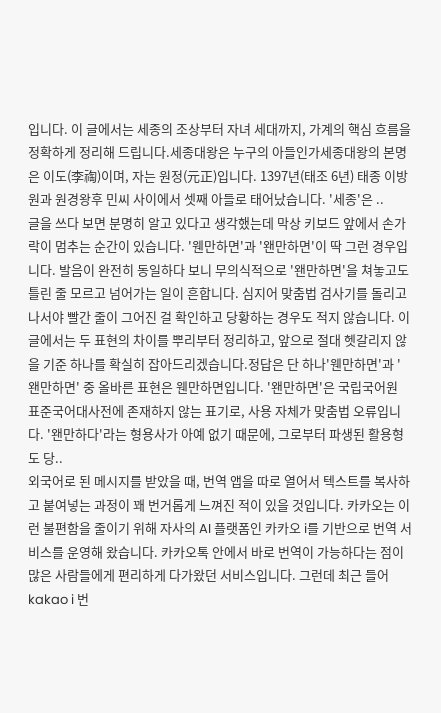입니다. 이 글에서는 세종의 조상부터 자녀 세대까지, 가계의 핵심 흐름을 정확하게 정리해 드립니다.세종대왕은 누구의 아들인가세종대왕의 본명은 이도(李祹)이며, 자는 원정(元正)입니다. 1397년(태조 6년) 태종 이방원과 원경왕후 민씨 사이에서 셋째 아들로 태어났습니다. '세종'은 ..
글을 쓰다 보면 분명히 알고 있다고 생각했는데 막상 키보드 앞에서 손가락이 멈추는 순간이 있습니다. '웬만하면'과 '왠만하면'이 딱 그런 경우입니다. 발음이 완전히 동일하다 보니 무의식적으로 '왠만하면'을 쳐놓고도 틀린 줄 모르고 넘어가는 일이 흔합니다. 심지어 맞춤법 검사기를 돌리고 나서야 빨간 줄이 그어진 걸 확인하고 당황하는 경우도 적지 않습니다. 이 글에서는 두 표현의 차이를 뿌리부터 정리하고, 앞으로 절대 헷갈리지 않을 기준 하나를 확실히 잡아드리겠습니다.정답은 단 하나'웬만하면'과 '왠만하면' 중 올바른 표현은 웬만하면입니다. '왠만하면'은 국립국어원 표준국어대사전에 존재하지 않는 표기로, 사용 자체가 맞춤법 오류입니다. '왠만하다'라는 형용사가 아예 없기 때문에, 그로부터 파생된 활용형도 당..
외국어로 된 메시지를 받았을 때, 번역 앱을 따로 열어서 텍스트를 복사하고 붙여넣는 과정이 꽤 번거롭게 느껴진 적이 있을 것입니다. 카카오는 이런 불편함을 줄이기 위해 자사의 AI 플랫폼인 카카오 i를 기반으로 번역 서비스를 운영해 왔습니다. 카카오톡 안에서 바로 번역이 가능하다는 점이 많은 사람들에게 편리하게 다가왔던 서비스입니다. 그런데 최근 들어 kakao i 번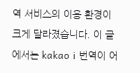역 서비스의 이용 환경이 크게 달라졌습니다. 이 글에서는 kakao i 번역이 어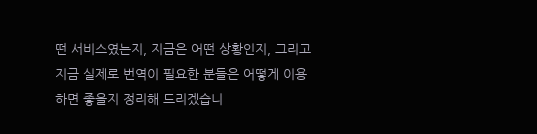떤 서비스였는지, 지금은 어떤 상황인지, 그리고 지금 실제로 번역이 필요한 분들은 어떻게 이용하면 좋을지 정리해 드리겠습니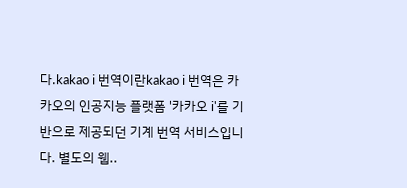다.kakao i 번역이란kakao i 번역은 카카오의 인공지능 플랫폼 '카카오 i'를 기반으로 제공되던 기계 번역 서비스입니다. 별도의 웹..